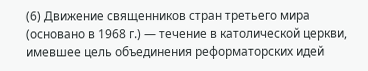(6) Движение священников стран третьего мира (основано в 1968 г.) — течение в католической церкви, имевшее цель объединения реформаторских идей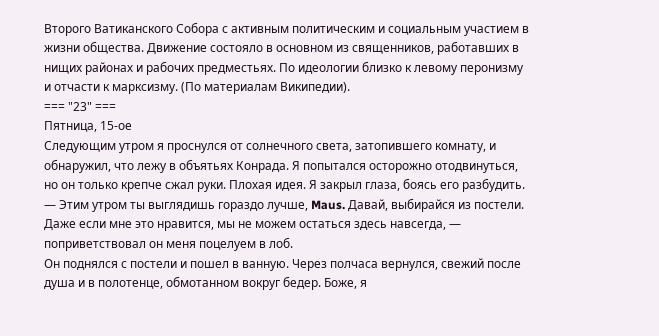Второго Ватиканского Собора с активным политическим и социальным участием в жизни общества. Движение состояло в основном из священников, работавших в нищих районах и рабочих предместьях. По идеологии близко к левому перонизму и отчасти к марксизму. (По материалам Википедии).
=== "23" ===
Пятница, 15-ое
Следующим утром я проснулся от солнечного света, затопившего комнату, и обнаружил, что лежу в объятьях Конрада. Я попытался осторожно отодвинуться, но он только крепче сжал руки. Плохая идея. Я закрыл глаза, боясь его разбудить.
— Этим утром ты выглядишь гораздо лучше, Maus. Давай, выбирайся из постели. Даже если мне это нравится, мы не можем остаться здесь навсегда, — поприветствовал он меня поцелуем в лоб.
Он поднялся с постели и пошел в ванную. Через полчаса вернулся, свежий после душа и в полотенце, обмотанном вокруг бедер. Боже, я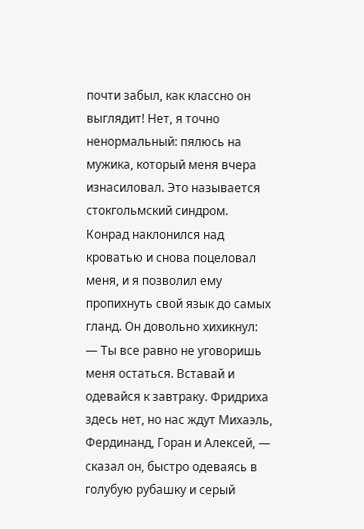почти забыл, как классно он выглядит! Нет, я точно ненормальный: пялюсь на мужика, который меня вчера изнасиловал. Это называется стокгольмский синдром.
Конрад наклонился над кроватью и снова поцеловал меня, и я позволил ему пропихнуть свой язык до самых гланд. Он довольно хихикнул:
— Ты все равно не уговоришь меня остаться. Вставай и одевайся к завтраку. Фридриха здесь нет, но нас ждут Михаэль, Фердинанд, Горан и Алексей, — сказал он, быстро одеваясь в голубую рубашку и серый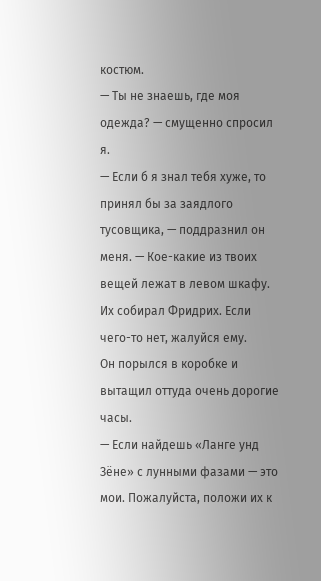костюм.
— Ты не знаешь, где моя одежда? — смущенно спросил я.
— Если б я знал тебя хуже, то принял бы за заядлого тусовщика, — поддразнил он меня. — Кое-какие из твоих вещей лежат в левом шкафу. Их собирал Фридрих. Если чего-то нет, жалуйся ему.
Он порылся в коробке и вытащил оттуда очень дорогие часы.
— Если найдешь «Ланге унд Зёне» с лунными фазами — это мои. Пожалуйста, положи их к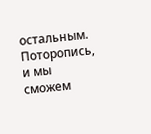остальным. Поторопись, и мы сможем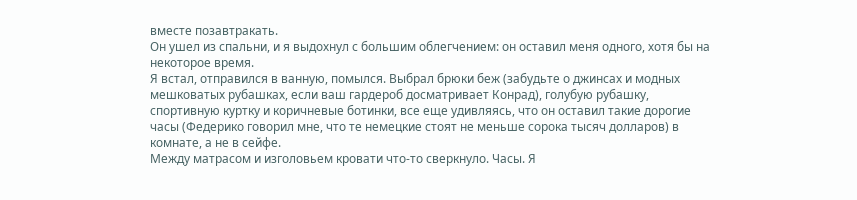вместе позавтракать.
Он ушел из спальни, и я выдохнул с большим облегчением: он оставил меня одного, хотя бы на некоторое время.
Я встал, отправился в ванную, помылся. Выбрал брюки беж (забудьте о джинсах и модных мешковатых рубашках, если ваш гардероб досматривает Конрад), голубую рубашку, спортивную куртку и коричневые ботинки, все еще удивляясь, что он оставил такие дорогие часы (Федерико говорил мне, что те немецкие стоят не меньше сорока тысяч долларов) в комнате, а не в сейфе.
Между матрасом и изголовьем кровати что-то сверкнуло. Часы. Я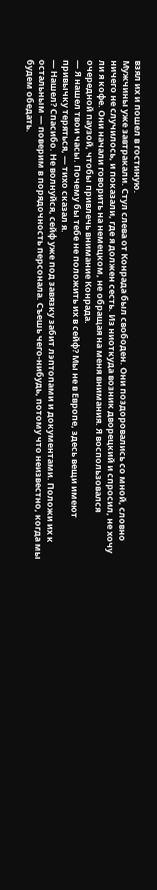взял их и пошел в гостиную.
Мужчины уже завтракали. Стул слева от Конрада был свободен. Они поздоровались со мной, словно ничего не случилось, и показали, где я должен сесть. Из ниоткуда возник дворецкий и спросил, не хочу ли я кофе. Они начали говорить на немецком, не обращая на меня внимания. Я воспользовался очередной паузой, чтобы привлечь внимание Конрада.
— Я нашел твои часы. Почему бы тебе не положить их в сейф? Мы не в Европе, здесь вещи имеют привычку теряться, — тихо сказал я.
— Нашел? Спасибо. Не волнуйся, сейф уже под завязку забит лэптопами и документами. Положи их к остальным — поверим в порядочность персонала. Съешь чего-нибудь, потому что неизвестно, когда мы будем обедать.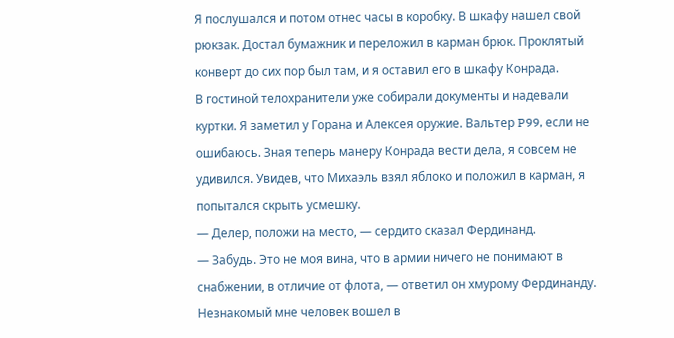Я послушался и потом отнес часы в коробку. В шкафу нашел свой рюкзак. Достал бумажник и переложил в карман брюк. Проклятый конверт до сих пор был там, и я оставил его в шкафу Конрада.
В гостиной телохранители уже собирали документы и надевали куртки. Я заметил у Горана и Алексея оружие. Вальтер P99, если не ошибаюсь. Зная теперь манеру Конрада вести дела, я совсем не удивился. Увидев, что Михаэль взял яблоко и положил в карман, я попытался скрыть усмешку.
— Делер, положи на место, — сердито сказал Фердинанд.
— Забудь. Это не моя вина, что в армии ничего не понимают в снабжении, в отличие от флота, — ответил он хмурому Фердинанду.
Незнакомый мне человек вошел в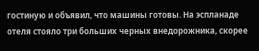гостиную и объявил, что машины готовы. На эспланаде отеля стояло три больших черных внедорожника, скорее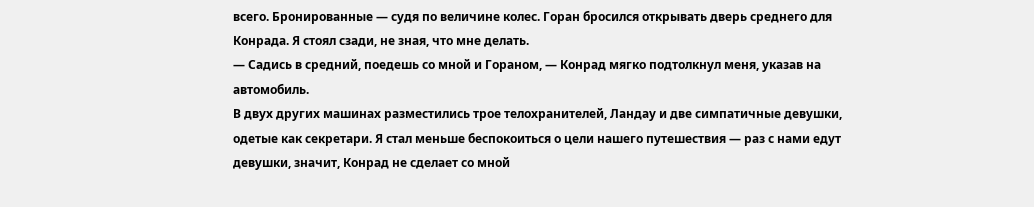всего. Бронированные — судя по величине колес. Горан бросился открывать дверь среднего для Конрада. Я стоял сзади, не зная, что мне делать.
— Садись в средний, поедешь со мной и Гораном, — Конрад мягко подтолкнул меня, указав на автомобиль.
В двух других машинах разместились трое телохранителей, Ландау и две симпатичные девушки, одетые как секретари. Я стал меньше беспокоиться о цели нашего путешествия — раз с нами едут девушки, значит, Конрад не сделает со мной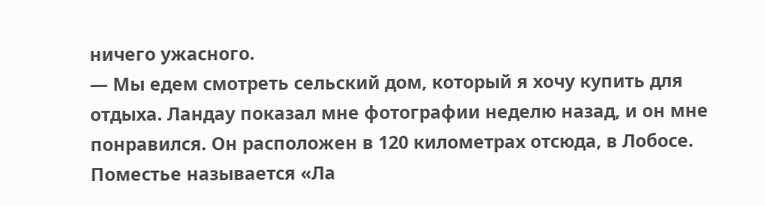ничего ужасного.
— Мы едем смотреть сельский дом, который я хочу купить для отдыха. Ландау показал мне фотографии неделю назад, и он мне понравился. Он расположен в 120 километрах отсюда, в Лобосе. Поместье называется «Ла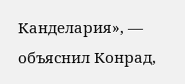Канделария», — объяснил Конрад,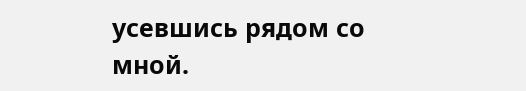усевшись рядом со мной.